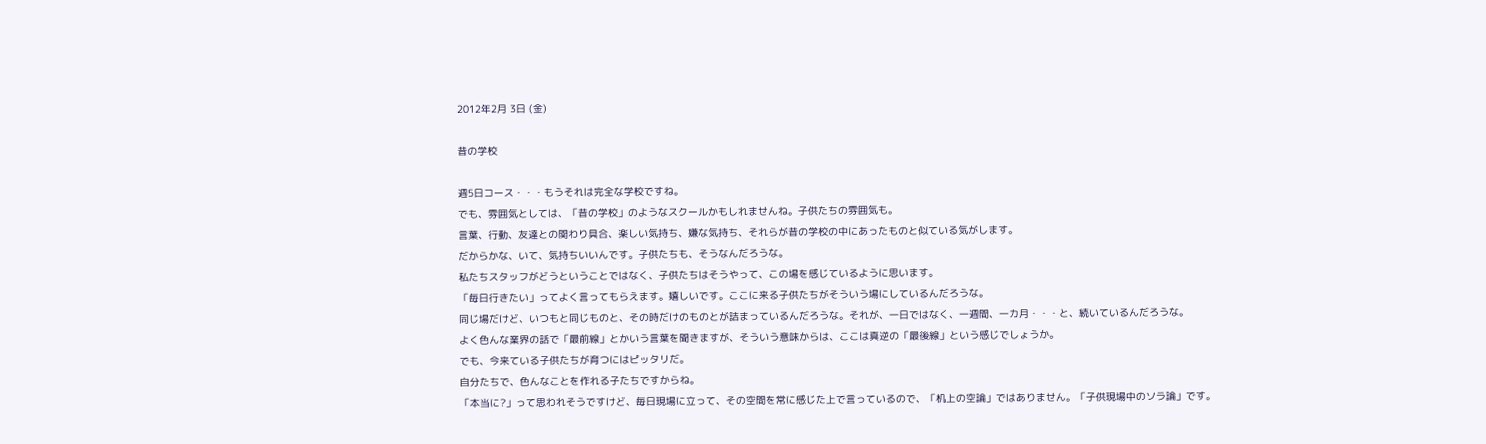2012年2月 3日 (金)

昔の学校

週5日コース・・・もうそれは完全な学校ですね。
でも、雰囲気としては、「昔の学校」のようなスクールかもしれませんね。子供たちの雰囲気も。
言葉、行動、友達との関わり具合、楽しい気持ち、嫌な気持ち、それらが昔の学校の中にあったものと似ている気がします。
だからかな、いて、気持ちいいんです。子供たちも、そうなんだろうな。
私たちスタッフがどうということではなく、子供たちはそうやって、この場を感じているように思います。
「毎日行きたい」ってよく言ってもらえます。嬉しいです。ここに来る子供たちがそういう場にしているんだろうな。
同じ場だけど、いつもと同じものと、その時だけのものとが詰まっているんだろうな。それが、一日ではなく、一週間、一カ月・・・と、続いているんだろうな。
よく色んな業界の話で「最前線」とかいう言葉を聞きますが、そういう意味からは、ここは真逆の「最後線」という感じでしょうか。
でも、今来ている子供たちが育つにはピッタリだ。
自分たちで、色んなことを作れる子たちですからね。
「本当に?」って思われそうですけど、毎日現場に立って、その空間を常に感じた上で言っているので、「机上の空論」ではありません。「子供現場中のソラ論」です。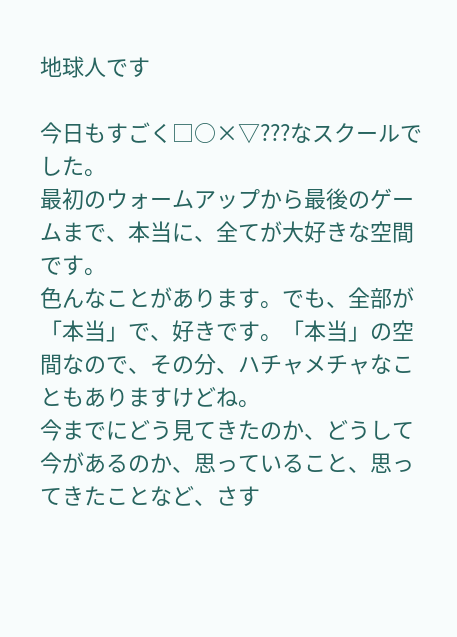地球人です

今日もすごく□○×▽???なスクールでした。
最初のウォームアップから最後のゲームまで、本当に、全てが大好きな空間です。
色んなことがあります。でも、全部が「本当」で、好きです。「本当」の空間なので、その分、ハチャメチャなこともありますけどね。
今までにどう見てきたのか、どうして今があるのか、思っていること、思ってきたことなど、さす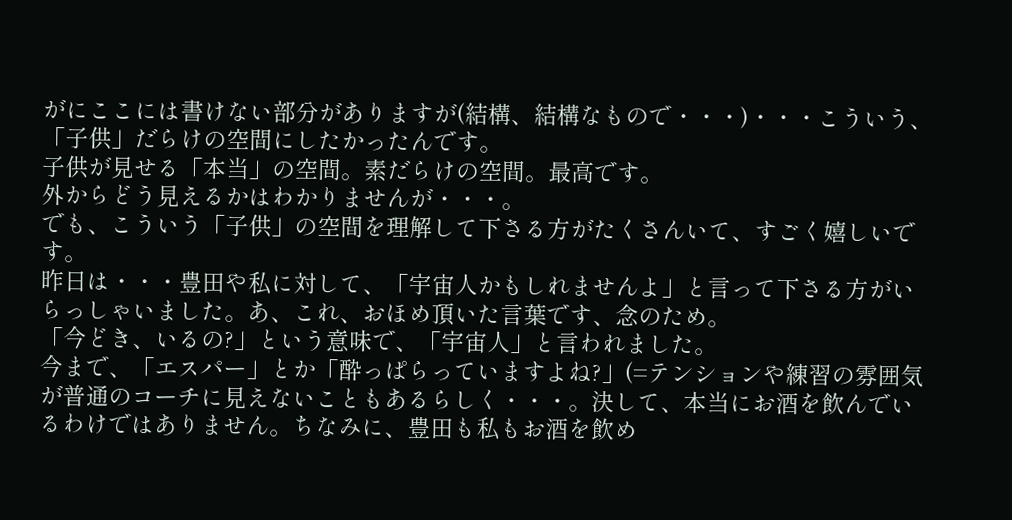がにここには書けない部分がありますが(結構、結構なもので・・・)・・・こういう、「子供」だらけの空間にしたかったんです。
子供が見せる「本当」の空間。素だらけの空間。最高です。
外からどう見えるかはわかりませんが・・・。
でも、こういう「子供」の空間を理解して下さる方がたくさんいて、すごく嬉しいです。
昨日は・・・豊田や私に対して、「宇宙人かもしれませんよ」と言って下さる方がいらっしゃいました。あ、これ、おほめ頂いた言葉です、念のため。
「今どき、いるの?」という意味で、「宇宙人」と言われました。
今まで、「エスパー」とか「酔っぱらっていますよね?」(=テンションや練習の雰囲気が普通のコーチに見えないこともあるらしく・・・。決して、本当にお酒を飲んでいるわけではありません。ちなみに、豊田も私もお酒を飲め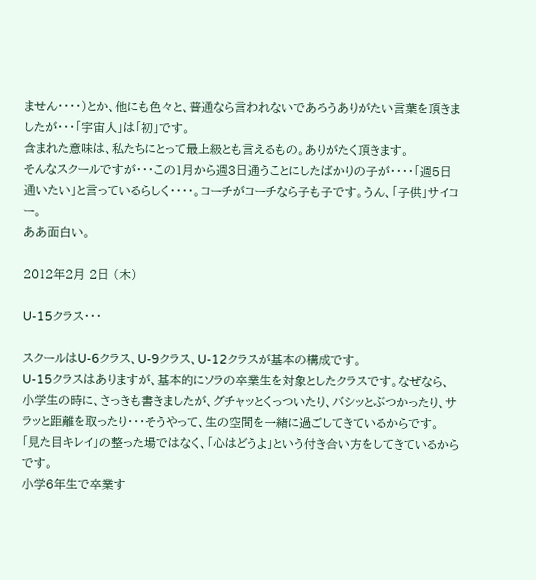ません・・・・)とか、他にも色々と、普通なら言われないであろうありがたい言葉を頂きましたが・・・「宇宙人」は「初」です。
含まれた意味は、私たちにとって最上級とも言えるもの。ありがたく頂きます。
そんなスクールですが・・・この1月から週3日通うことにしたばかりの子が・・・・「週5日通いたい」と言っているらしく・・・・。コーチがコーチなら子も子です。うん、「子供」サイコー。
ああ面白い。

2012年2月 2日 (木)

U-15クラス・・・

スクールはU-6クラス、U-9クラス、U-12クラスが基本の構成です。
U-15クラスはありますが、基本的にソラの卒業生を対象としたクラスです。なぜなら、小学生の時に、さっきも書きましたが、グチャッとくっついたり、バシッとぶつかったり、サラッと距離を取ったり・・・そうやって、生の空間を一緒に過ごしてきているからです。
「見た目キレイ」の整った場ではなく、「心はどうよ」という付き合い方をしてきているからです。
小学6年生で卒業す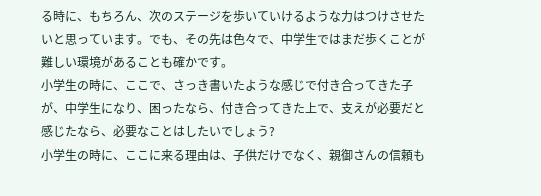る時に、もちろん、次のステージを歩いていけるような力はつけさせたいと思っています。でも、その先は色々で、中学生ではまだ歩くことが難しい環境があることも確かです。
小学生の時に、ここで、さっき書いたような感じで付き合ってきた子が、中学生になり、困ったなら、付き合ってきた上で、支えが必要だと感じたなら、必要なことはしたいでしょう?
小学生の時に、ここに来る理由は、子供だけでなく、親御さんの信頼も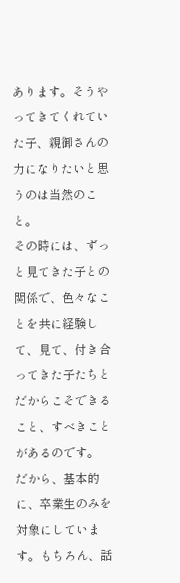あります。そうやってきてくれていた子、親御さんの力になりたいと思うのは当然のこと。
その時には、ずっと見てきた子との関係で、色々なことを共に経験して、見て、付き合ってきた子たちとだからこそできること、すべきことがあるのです。
だから、基本的に、卒業生のみを対象にしています。もちろん、話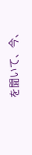を聞いて、今、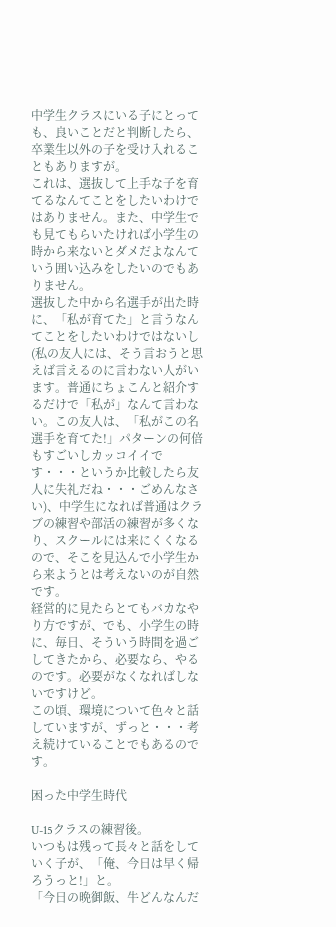中学生クラスにいる子にとっても、良いことだと判断したら、卒業生以外の子を受け入れることもありますが。
これは、選抜して上手な子を育てるなんてことをしたいわけではありません。また、中学生でも見てもらいたければ小学生の時から来ないとダメだよなんていう囲い込みをしたいのでもありません。
選抜した中から名選手が出た時に、「私が育てた」と言うなんてことをしたいわけではないし(私の友人には、そう言おうと思えば言えるのに言わない人がいます。普通にちょこんと紹介するだけで「私が」なんて言わない。この友人は、「私がこの名選手を育てた!」パターンの何倍もすごいしカッコイイです・・・というか比較したら友人に失礼だね・・・ごめんなさい)、中学生になれば普通はクラブの練習や部活の練習が多くなり、スクールには来にくくなるので、そこを見込んで小学生から来ようとは考えないのが自然です。
経営的に見たらとてもバカなやり方ですが、でも、小学生の時に、毎日、そういう時間を過ごしてきたから、必要なら、やるのです。必要がなくなればしないですけど。
この頃、環境について色々と話していますが、ずっと・・・考え続けていることでもあるのです。

困った中学生時代

U-15クラスの練習後。
いつもは残って長々と話をしていく子が、「俺、今日は早く帰ろうっと!」と。
「今日の晩御飯、牛どんなんだ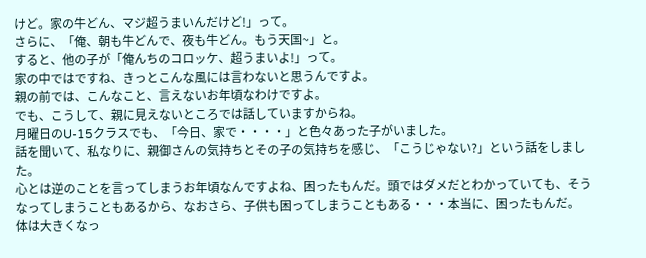けど。家の牛どん、マジ超うまいんだけど!」って。
さらに、「俺、朝も牛どんで、夜も牛どん。もう天国~」と。
すると、他の子が「俺んちのコロッケ、超うまいよ!」って。
家の中ではですね、きっとこんな風には言わないと思うんですよ。
親の前では、こんなこと、言えないお年頃なわけですよ。
でも、こうして、親に見えないところでは話していますからね。
月曜日のU-15クラスでも、「今日、家で・・・・」と色々あった子がいました。
話を聞いて、私なりに、親御さんの気持ちとその子の気持ちを感じ、「こうじゃない?」という話をしました。
心とは逆のことを言ってしまうお年頃なんですよね、困ったもんだ。頭ではダメだとわかっていても、そうなってしまうこともあるから、なおさら、子供も困ってしまうこともある・・・本当に、困ったもんだ。
体は大きくなっ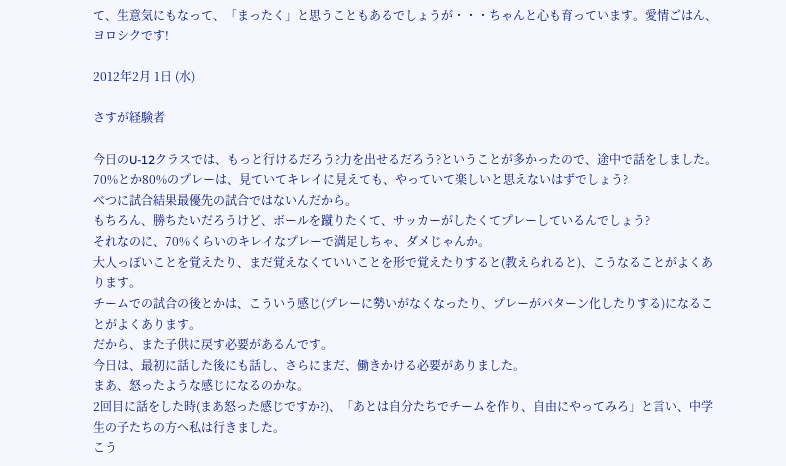て、生意気にもなって、「まったく」と思うこともあるでしょうが・・・ちゃんと心も育っています。愛情ごはん、ヨロシクです!

2012年2月 1日 (水)

さすが経験者

今日のU-12クラスでは、もっと行けるだろう?力を出せるだろう?ということが多かったので、途中で話をしました。
70%とか80%のプレーは、見ていてキレイに見えても、やっていて楽しいと思えないはずでしょう?
べつに試合結果最優先の試合ではないんだから。
もちろん、勝ちたいだろうけど、ボールを蹴りたくて、サッカーがしたくてプレーしているんでしょう?
それなのに、70%くらいのキレイなプレーで満足しちゃ、ダメじゃんか。
大人っぽいことを覚えたり、まだ覚えなくていいことを形で覚えたりすると(教えられると)、こうなることがよくあります。
チームでの試合の後とかは、こういう感じ(プレーに勢いがなくなったり、プレーがパターン化したりする)になることがよくあります。
だから、また子供に戻す必要があるんです。
今日は、最初に話した後にも話し、さらにまだ、働きかける必要がありました。
まあ、怒ったような感じになるのかな。
2回目に話をした時(まあ怒った感じですか?)、「あとは自分たちでチームを作り、自由にやってみろ」と言い、中学生の子たちの方へ私は行きました。
こう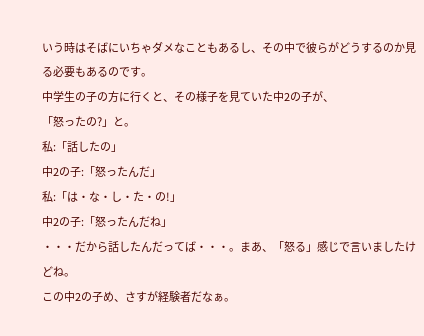いう時はそばにいちゃダメなこともあるし、その中で彼らがどうするのか見る必要もあるのです。
中学生の子の方に行くと、その様子を見ていた中2の子が、
「怒ったの?」と。
私:「話したの」
中2の子:「怒ったんだ」
私:「は・な・し・た・の!」
中2の子:「怒ったんだね」
・・・だから話したんだってば・・・。まあ、「怒る」感じで言いましたけどね。
この中2の子め、さすが経験者だなぁ。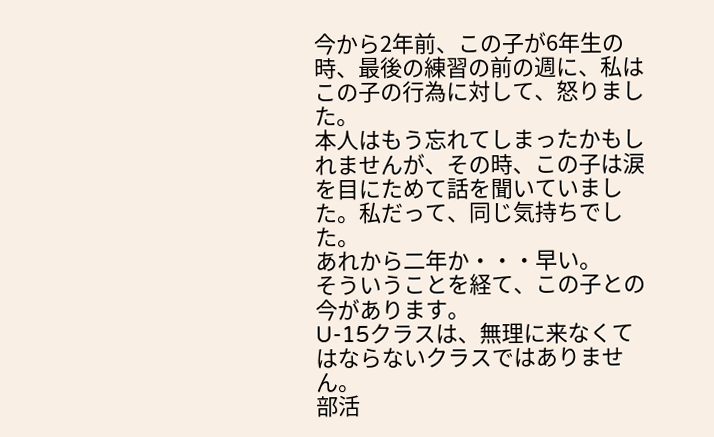今から2年前、この子が6年生の時、最後の練習の前の週に、私はこの子の行為に対して、怒りました。
本人はもう忘れてしまったかもしれませんが、その時、この子は涙を目にためて話を聞いていました。私だって、同じ気持ちでした。
あれから二年か・・・早い。
そういうことを経て、この子との今があります。
U-15クラスは、無理に来なくてはならないクラスではありません。
部活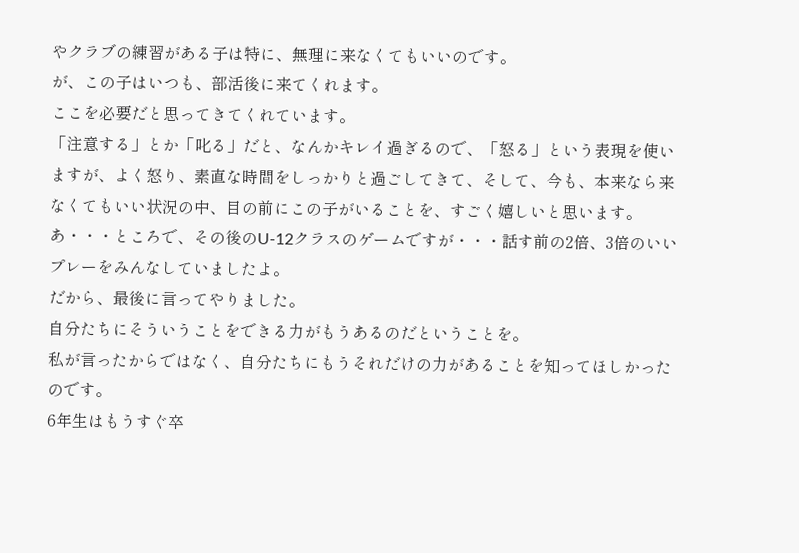やクラブの練習がある子は特に、無理に来なくてもいいのです。
が、この子はいつも、部活後に来てくれます。
ここを必要だと思ってきてくれています。
「注意する」とか「叱る」だと、なんかキレイ過ぎるので、「怒る」という表現を使いますが、よく怒り、素直な時間をしっかりと過ごしてきて、そして、今も、本来なら来なくてもいい状況の中、目の前にこの子がいることを、すごく嬉しいと思います。
あ・・・ところで、その後のU-12クラスのゲームですが・・・話す前の2倍、3倍のいいプレーをみんなしていましたよ。
だから、最後に言ってやりました。
自分たちにそういうことをできる力がもうあるのだということを。
私が言ったからではなく、自分たちにもうそれだけの力があることを知ってほしかったのです。
6年生はもうすぐ卒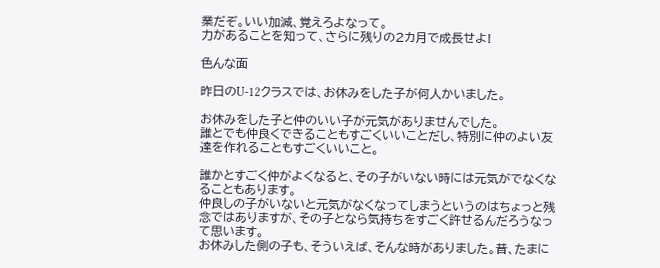業だぞ。いい加減、覚えろよなって。
力があることを知って、さらに残りの2カ月で成長せよ!

色んな面

昨日のU-12クラスでは、お休みをした子が何人かいました。

お休みをした子と仲のいい子が元気がありませんでした。
誰とでも仲良くできることもすごくいいことだし、特別に仲のよい友達を作れることもすごくいいこと。

誰かとすごく仲がよくなると、その子がいない時には元気がでなくなることもあります。
仲良しの子がいないと元気がなくなってしまうというのはちょっと残念ではありますが、その子となら気持ちをすごく許せるんだろうなって思います。
お休みした側の子も、そういえば、そんな時がありました。昔、たまに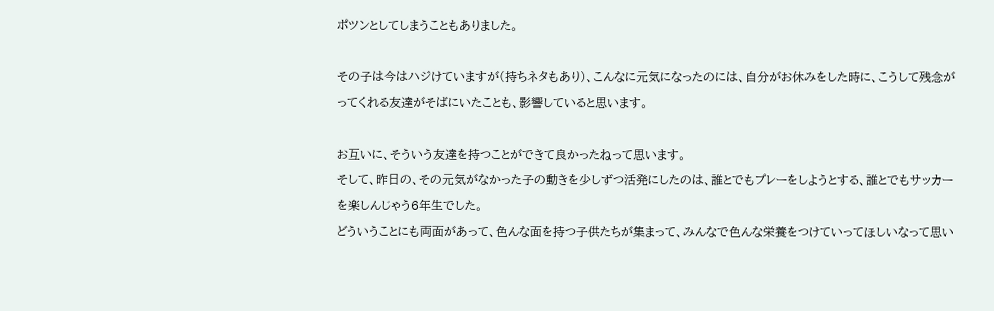ポツンとしてしまうこともありました。

その子は今はハジけていますが(持ちネタもあり)、こんなに元気になったのには、自分がお休みをした時に、こうして残念がってくれる友達がそばにいたことも、影響していると思います。

お互いに、そういう友達を持つことができて良かったねって思います。
そして、昨日の、その元気がなかった子の動きを少しずつ活発にしたのは、誰とでもプレーをしようとする、誰とでもサッカーを楽しんじゃう6年生でした。
どういうことにも両面があって、色んな面を持つ子供たちが集まって、みんなで色んな栄養をつけていってほしいなって思い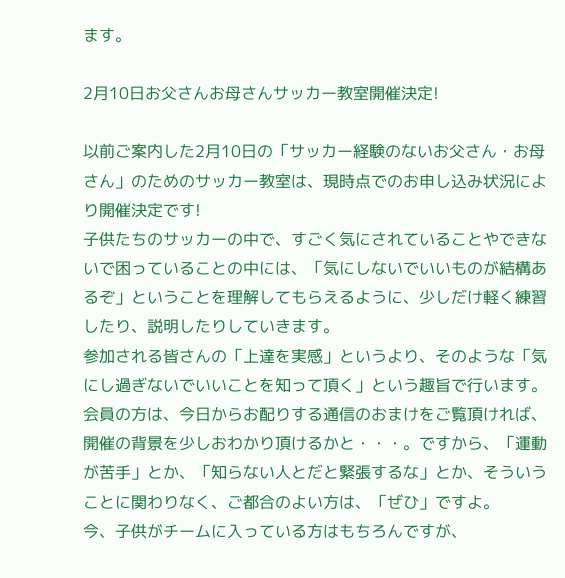ます。

2月10日お父さんお母さんサッカー教室開催決定!

以前ご案内した2月10日の「サッカー経験のないお父さん・お母さん」のためのサッカー教室は、現時点でのお申し込み状況により開催決定です!
子供たちのサッカーの中で、すごく気にされていることやできないで困っていることの中には、「気にしないでいいものが結構あるぞ」ということを理解してもらえるように、少しだけ軽く練習したり、説明したりしていきます。
参加される皆さんの「上達を実感」というより、そのような「気にし過ぎないでいいことを知って頂く」という趣旨で行います。
会員の方は、今日からお配りする通信のおまけをご覧頂ければ、開催の背景を少しおわかり頂けるかと・・・。ですから、「運動が苦手」とか、「知らない人とだと緊張するな」とか、そういうことに関わりなく、ご都合のよい方は、「ぜひ」ですよ。
今、子供がチームに入っている方はもちろんですが、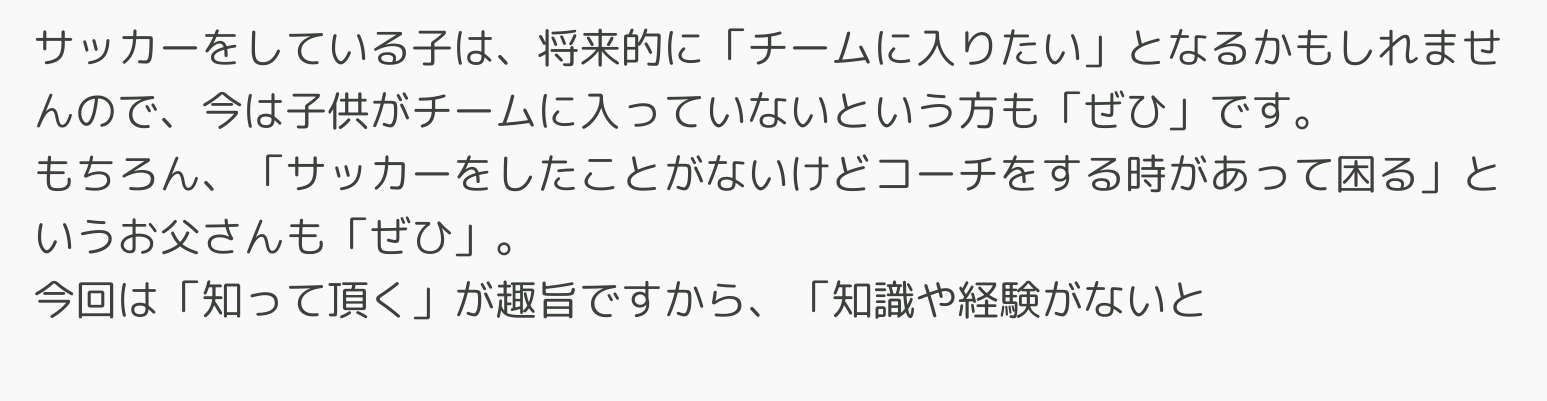サッカーをしている子は、将来的に「チームに入りたい」となるかもしれませんので、今は子供がチームに入っていないという方も「ぜひ」です。
もちろん、「サッカーをしたことがないけどコーチをする時があって困る」というお父さんも「ぜひ」。
今回は「知って頂く」が趣旨ですから、「知識や経験がないと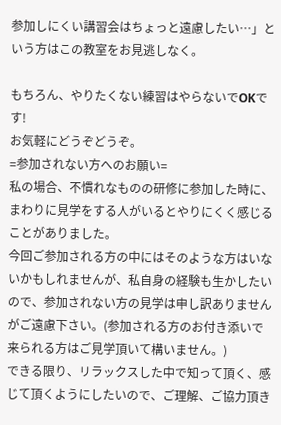参加しにくい講習会はちょっと遠慮したい…」という方はこの教室をお見逃しなく。

もちろん、やりたくない練習はやらないでOKです!
お気軽にどうぞどうぞ。
=参加されない方へのお願い=
私の場合、不慣れなものの研修に参加した時に、まわりに見学をする人がいるとやりにくく感じることがありました。
今回ご参加される方の中にはそのような方はいないかもしれませんが、私自身の経験も生かしたいので、参加されない方の見学は申し訳ありませんがご遠慮下さい。(参加される方のお付き添いで来られる方はご見学頂いて構いません。)
できる限り、リラックスした中で知って頂く、感じて頂くようにしたいので、ご理解、ご協力頂き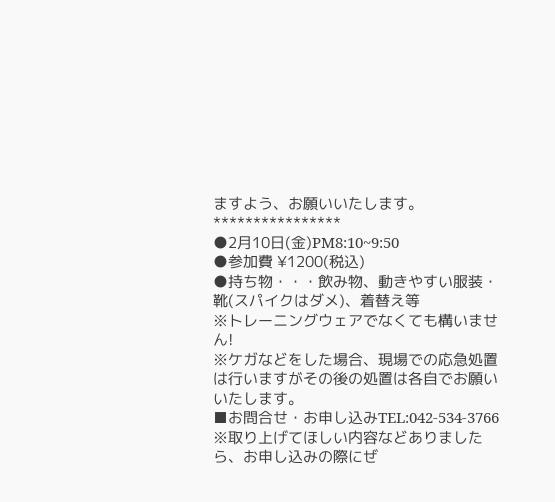ますよう、お願いいたします。
****************
●2月10日(金)PM8:10~9:50
●参加費 ¥1200(税込)
●持ち物・・・飲み物、動きやすい服装・靴(スパイクはダメ)、着替え等
※トレーニングウェアでなくても構いません!
※ケガなどをした場合、現場での応急処置は行いますがその後の処置は各自でお願いいたします。
■お問合せ・お申し込みTEL:042-534-3766
※取り上げてほしい内容などありましたら、お申し込みの際にぜ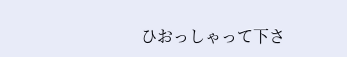ひおっしゃって下さ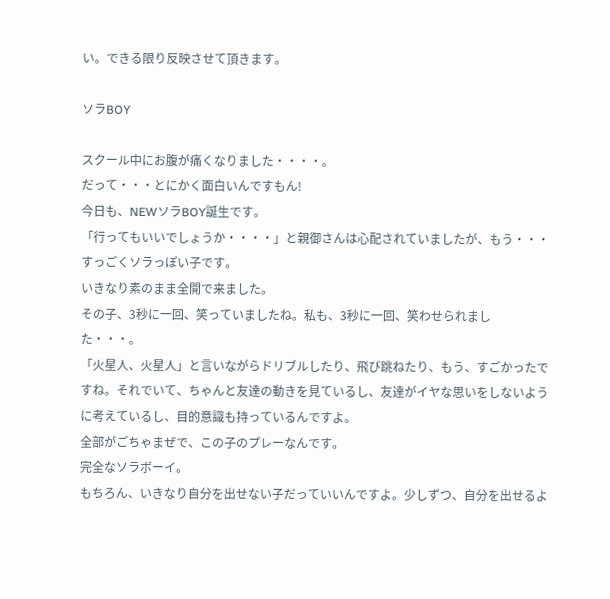い。できる限り反映させて頂きます。

ソラBOY

スクール中にお腹が痛くなりました・・・・。
だって・・・とにかく面白いんですもん!
今日も、NEWソラBOY誕生です。
「行ってもいいでしょうか・・・・」と親御さんは心配されていましたが、もう・・・すっごくソラっぽい子です。
いきなり素のまま全開で来ました。
その子、3秒に一回、笑っていましたね。私も、3秒に一回、笑わせられました・・・。
「火星人、火星人」と言いながらドリブルしたり、飛び跳ねたり、もう、すごかったですね。それでいて、ちゃんと友達の動きを見ているし、友達がイヤな思いをしないように考えているし、目的意識も持っているんですよ。
全部がごちゃまぜで、この子のプレーなんです。
完全なソラボーイ。
もちろん、いきなり自分を出せない子だっていいんですよ。少しずつ、自分を出せるよ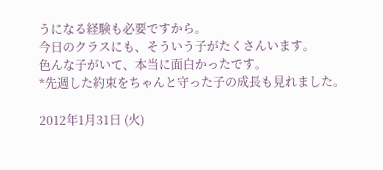うになる経験も必要ですから。
今日のクラスにも、そういう子がたくさんいます。
色んな子がいて、本当に面白かったです。
*先週した約束をちゃんと守った子の成長も見れました。

2012年1月31日 (火)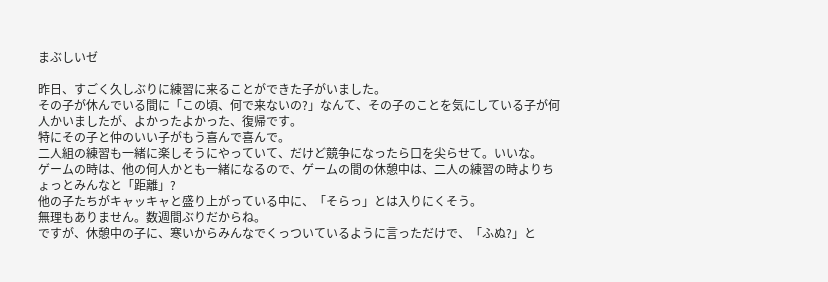まぶしいゼ

昨日、すごく久しぶりに練習に来ることができた子がいました。
その子が休んでいる間に「この頃、何で来ないの?」なんて、その子のことを気にしている子が何人かいましたが、よかったよかった、復帰です。
特にその子と仲のいい子がもう喜んで喜んで。
二人組の練習も一緒に楽しそうにやっていて、だけど競争になったら口を尖らせて。いいな。
ゲームの時は、他の何人かとも一緒になるので、ゲームの間の休憩中は、二人の練習の時よりちょっとみんなと「距離」?
他の子たちがキャッキャと盛り上がっている中に、「そらっ」とは入りにくそう。
無理もありません。数週間ぶりだからね。
ですが、休憩中の子に、寒いからみんなでくっついているように言っただけで、「ふぬ?」と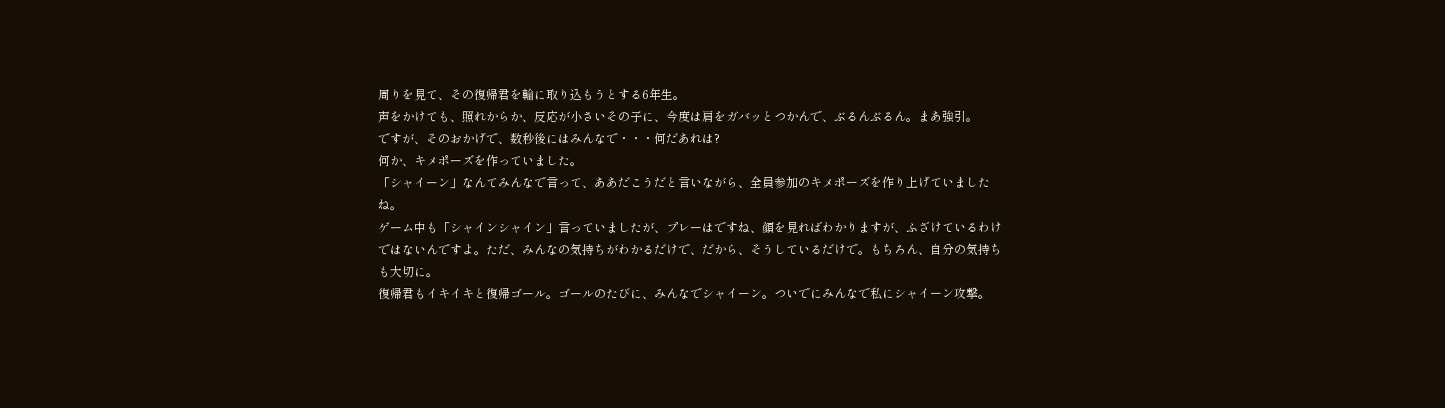周りを見て、その復帰君を輪に取り込もうとする6年生。
声をかけても、照れからか、反応が小さいその子に、今度は肩をガバッとつかんで、ぶるんぶるん。まあ強引。
ですが、そのおかげで、数秒後にはみんなで・・・何だあれは?
何か、キメポーズを作っていました。
「シャイーン」なんてみんなで言って、ああだこうだと言いながら、全員参加のキメポーズを作り上げていましたね。
ゲーム中も「シャインシャイン」言っていましたが、プレーはですね、顔を見ればわかりますが、ふざけているわけではないんですよ。ただ、みんなの気持ちがわかるだけで、だから、そうしているだけで。もちろん、自分の気持ちも大切に。
復帰君もイキイキと復帰ゴール。ゴールのたびに、みんなでシャイーン。ついでにみんなで私にシャイーン攻撃。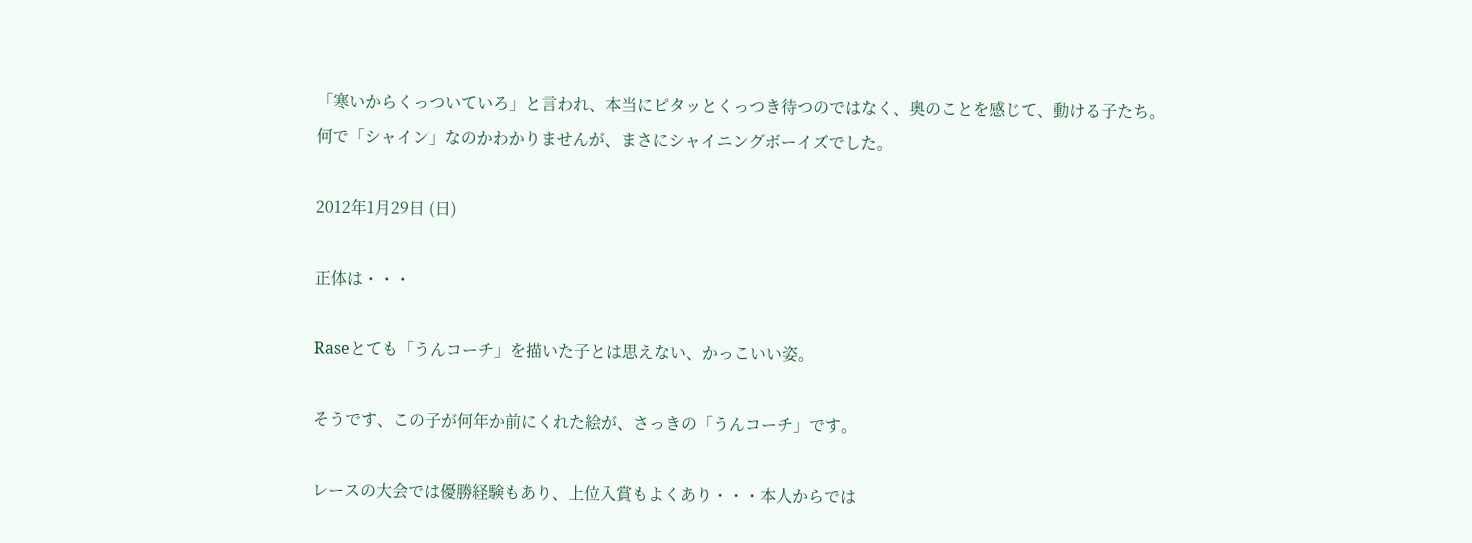「寒いからくっついていろ」と言われ、本当にピタッとくっつき待つのではなく、奥のことを感じて、動ける子たち。
何で「シャイン」なのかわかりませんが、まさにシャイニングボーイズでした。

2012年1月29日 (日)

正体は・・・

Raseとても「うんコーチ」を描いた子とは思えない、かっこいい姿。

そうです、この子が何年か前にくれた絵が、さっきの「うんコーチ」です。

レースの大会では優勝経験もあり、上位入賞もよくあり・・・本人からでは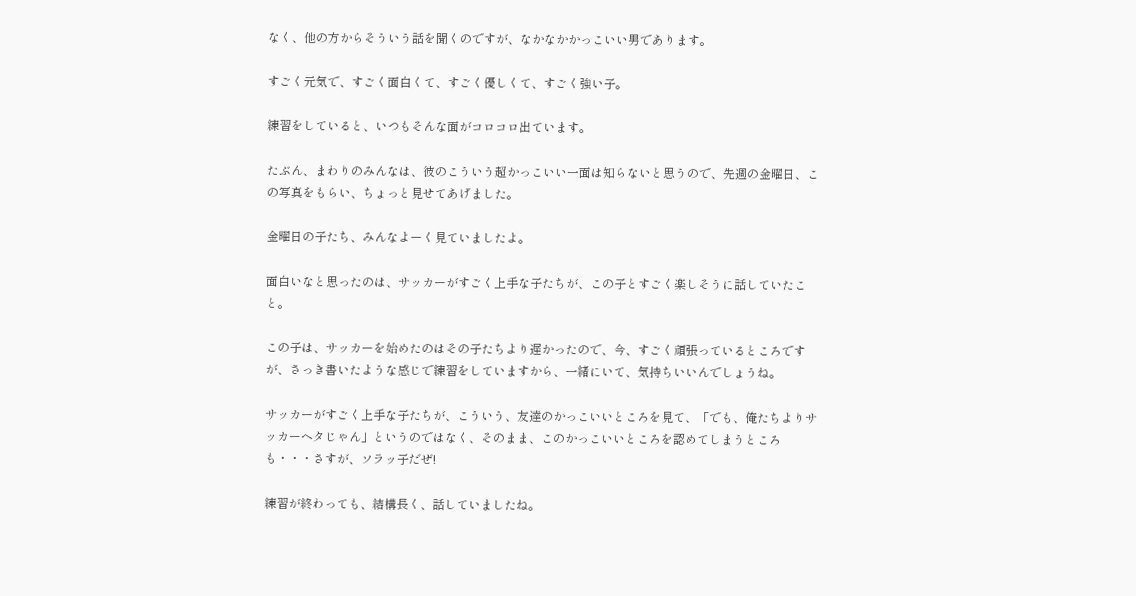なく、他の方からそういう話を聞くのですが、なかなかかっこいい男であります。

すごく元気で、すごく面白くて、すごく優しくて、すごく強い子。

練習をしていると、いつもそんな面がコロコロ出ています。

たぶん、まわりのみんなは、彼のこういう超かっこいい一面は知らないと思うので、先週の金曜日、この写真をもらい、ちょっと見せてあげました。

金曜日の子たち、みんなよーく見ていましたよ。

面白いなと思ったのは、サッカーがすごく上手な子たちが、この子とすごく楽しそうに話していたこと。

この子は、サッカーを始めたのはその子たちより遅かったので、今、すごく頑張っているところですが、さっき書いたような感じで練習をしていますから、一緒にいて、気持ちいいんでしょうね。

サッカーがすごく上手な子たちが、こういう、友達のかっこいいところを見て、「でも、俺たちよりサッカーヘタじゃん」というのではなく、そのまま、このかっこいいところを認めてしまうところも・・・さすが、ソラッ子だぜ!

練習が終わっても、結構長く、話していましたね。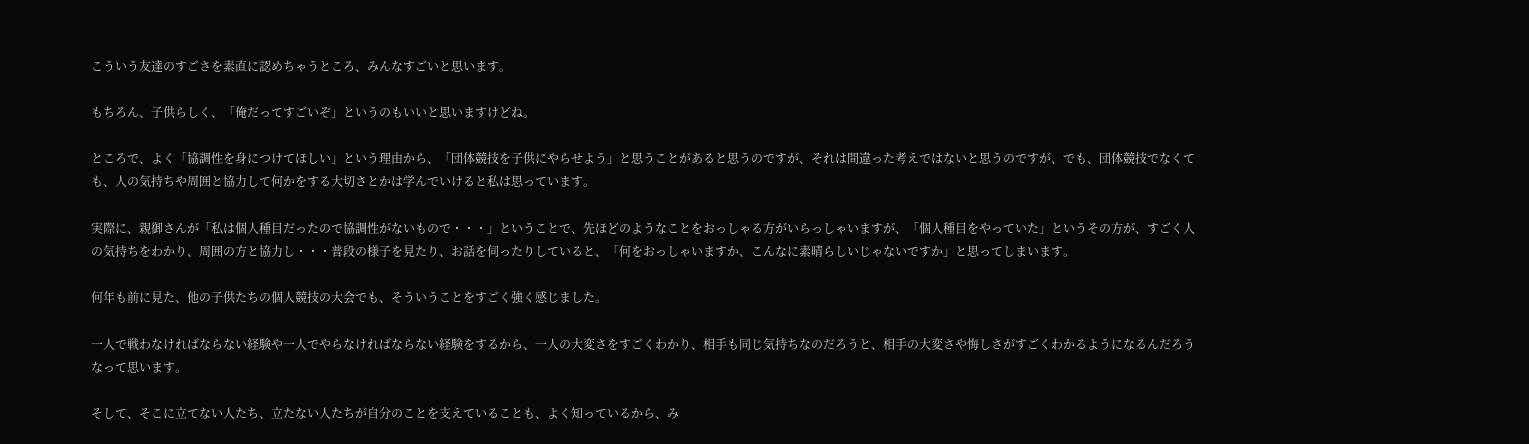こういう友達のすごさを素直に認めちゃうところ、みんなすごいと思います。

もちろん、子供らしく、「俺だってすごいぞ」というのもいいと思いますけどね。

ところで、よく「協調性を身につけてほしい」という理由から、「団体競技を子供にやらせよう」と思うことがあると思うのですが、それは間違った考えではないと思うのですが、でも、団体競技でなくても、人の気持ちや周囲と協力して何かをする大切さとかは学んでいけると私は思っています。

実際に、親御さんが「私は個人種目だったので協調性がないもので・・・」ということで、先ほどのようなことをおっしゃる方がいらっしゃいますが、「個人種目をやっていた」というその方が、すごく人の気持ちをわかり、周囲の方と協力し・・・普段の様子を見たり、お話を伺ったりしていると、「何をおっしゃいますか、こんなに素晴らしいじゃないですか」と思ってしまいます。

何年も前に見た、他の子供たちの個人競技の大会でも、そういうことをすごく強く感じました。

一人で戦わなければならない経験や一人でやらなければならない経験をするから、一人の大変さをすごくわかり、相手も同じ気持ちなのだろうと、相手の大変さや悔しさがすごくわかるようになるんだろうなって思います。

そして、そこに立てない人たち、立たない人たちが自分のことを支えていることも、よく知っているから、み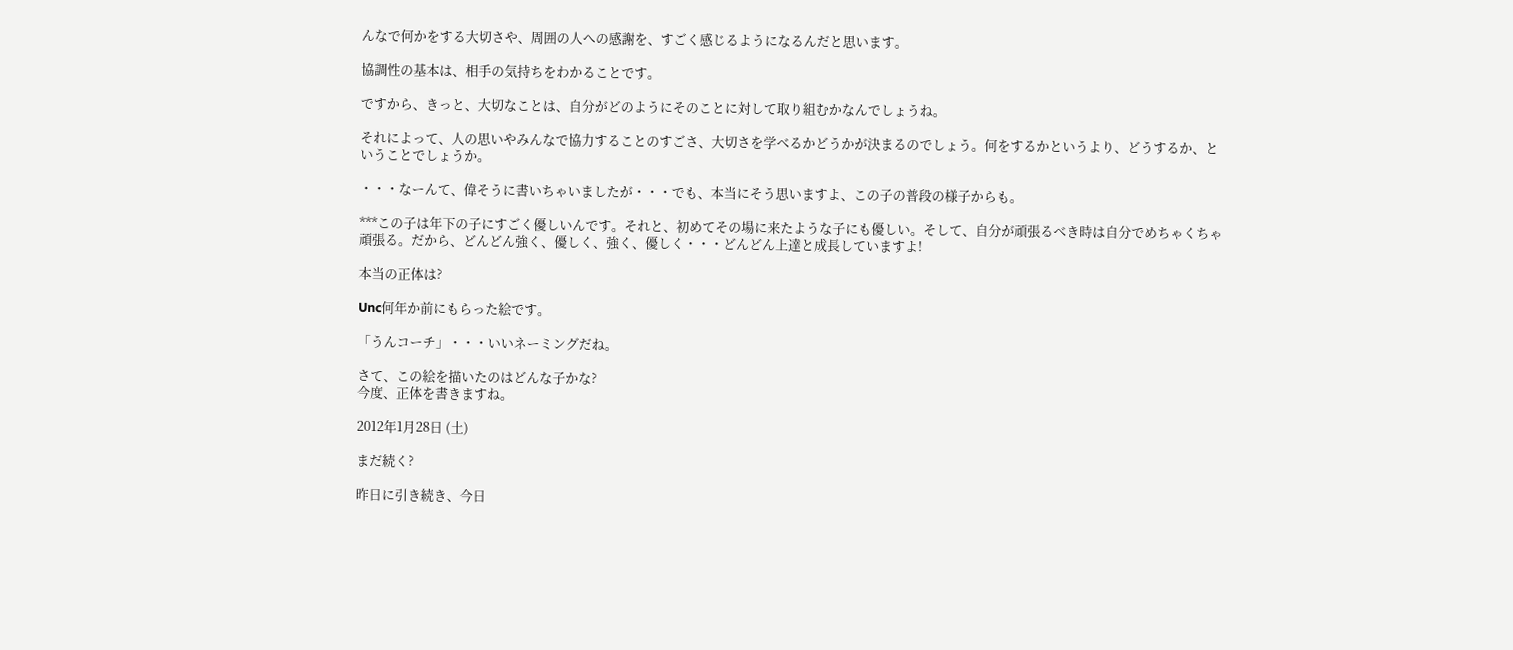んなで何かをする大切さや、周囲の人への感謝を、すごく感じるようになるんだと思います。

協調性の基本は、相手の気持ちをわかることです。

ですから、きっと、大切なことは、自分がどのようにそのことに対して取り組むかなんでしょうね。

それによって、人の思いやみんなで協力することのすごさ、大切さを学べるかどうかが決まるのでしょう。何をするかというより、どうするか、ということでしょうか。

・・・なーんて、偉そうに書いちゃいましたが・・・でも、本当にそう思いますよ、この子の普段の様子からも。

***この子は年下の子にすごく優しいんです。それと、初めてその場に来たような子にも優しい。そして、自分が頑張るべき時は自分でめちゃくちゃ頑張る。だから、どんどん強く、優しく、強く、優しく・・・どんどん上達と成長していますよ!

本当の正体は?

Unc何年か前にもらった絵です。

「うんコーチ」・・・いいネーミングだね。

さて、この絵を描いたのはどんな子かな?
今度、正体を書きますね。

2012年1月28日 (土)

まだ続く?

昨日に引き続き、今日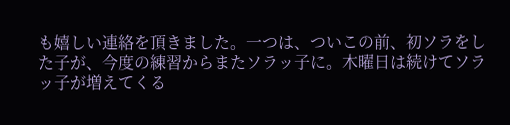も嬉しい連絡を頂きました。一つは、ついこの前、初ソラをした子が、今度の練習からまたソラッ子に。木曜日は続けてソラッ子が増えてくる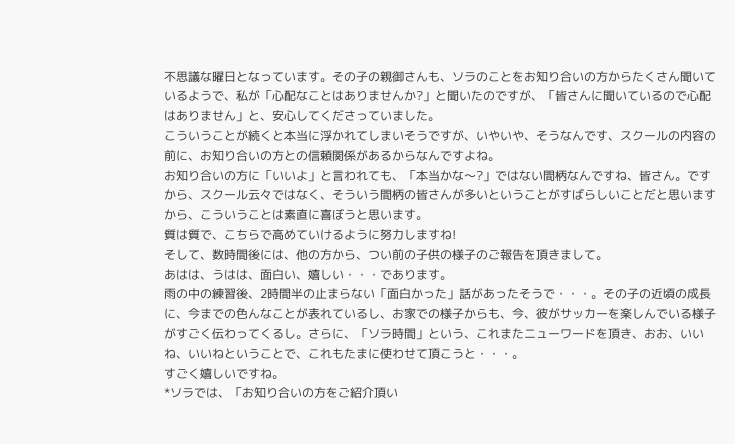不思議な曜日となっています。その子の親御さんも、ソラのことをお知り合いの方からたくさん聞いているようで、私が「心配なことはありませんか?」と聞いたのですが、「皆さんに聞いているので心配はありません」と、安心してくださっていました。
こういうことが続くと本当に浮かれてしまいそうですが、いやいや、そうなんです、スクールの内容の前に、お知り合いの方との信頼関係があるからなんですよね。
お知り合いの方に「いいよ」と言われても、「本当かな〜?」ではない間柄なんですね、皆さん。ですから、スクール云々ではなく、そういう間柄の皆さんが多いということがすばらしいことだと思いますから、こういうことは素直に喜ぼうと思います。
質は質で、こちらで高めていけるように努力しますね!
そして、数時間後には、他の方から、つい前の子供の様子のご報告を頂きまして。
あはは、うはは、面白い、嬉しい・・・であります。
雨の中の練習後、2時間半の止まらない「面白かった」話があったそうで・・・。その子の近頃の成長に、今までの色んなことが表れているし、お家での様子からも、今、彼がサッカーを楽しんでいる様子がすごく伝わってくるし。さらに、「ソラ時間」という、これまたニューワードを頂き、おお、いいね、いいねということで、これもたまに使わせて頂こうと・・・。
すごく嬉しいですね。
*ソラでは、「お知り合いの方をご紹介頂い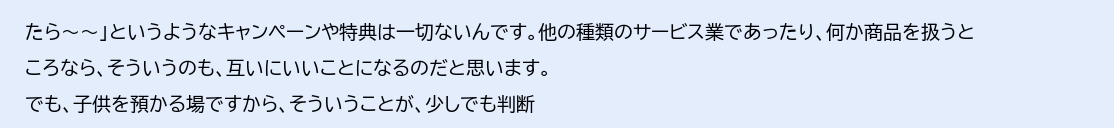たら〜〜」というようなキャンペーンや特典は一切ないんです。他の種類のサービス業であったり、何か商品を扱うところなら、そういうのも、互いにいいことになるのだと思います。
でも、子供を預かる場ですから、そういうことが、少しでも判断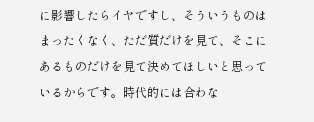に影響したらイヤですし、そういうものはまったくなく、ただ質だけを見て、そこにあるものだけを見て決めてほしいと思っているからです。時代的には合わな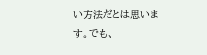い方法だとは思います。でも、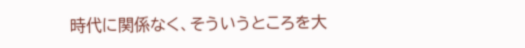時代に関係なく、そういうところを大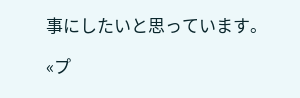事にしたいと思っています。

«プ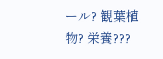ール? 観葉植物? 栄養???